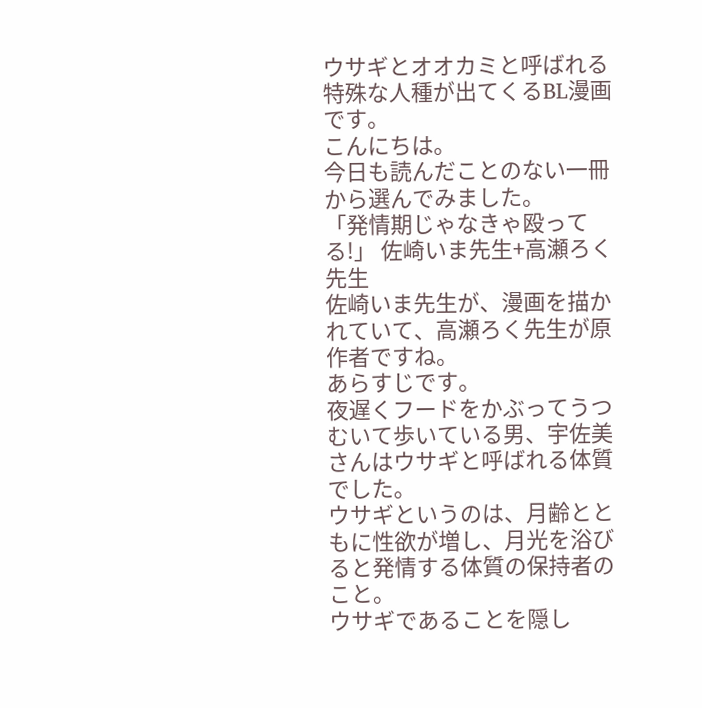ウサギとオオカミと呼ばれる特殊な人種が出てくるBL漫画です。
こんにちは。
今日も読んだことのない一冊から選んでみました。
「発情期じゃなきゃ殴ってる!」 佐崎いま先生+高瀬ろく先生
佐崎いま先生が、漫画を描かれていて、高瀬ろく先生が原作者ですね。
あらすじです。
夜遅くフードをかぶってうつむいて歩いている男、宇佐美さんはウサギと呼ばれる体質でした。
ウサギというのは、月齢とともに性欲が増し、月光を浴びると発情する体質の保持者のこと。
ウサギであることを隠し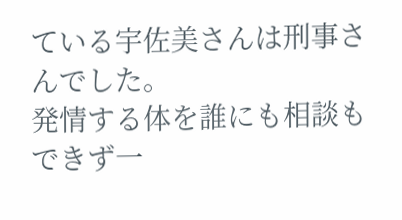ている宇佐美さんは刑事さんでした。
発情する体を誰にも相談もできず一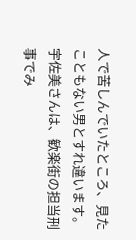人で苦しんでいたところ、見たこともない男とすれ違います。
宇佐美さんは、歓楽街の担当刑事でみ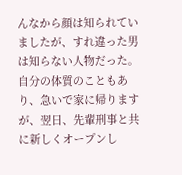んなから顔は知られていましたが、すれ違った男は知らない人物だった。
自分の体質のこともあり、急いで家に帰りますが、翌日、先輩刑事と共に新しくオープンし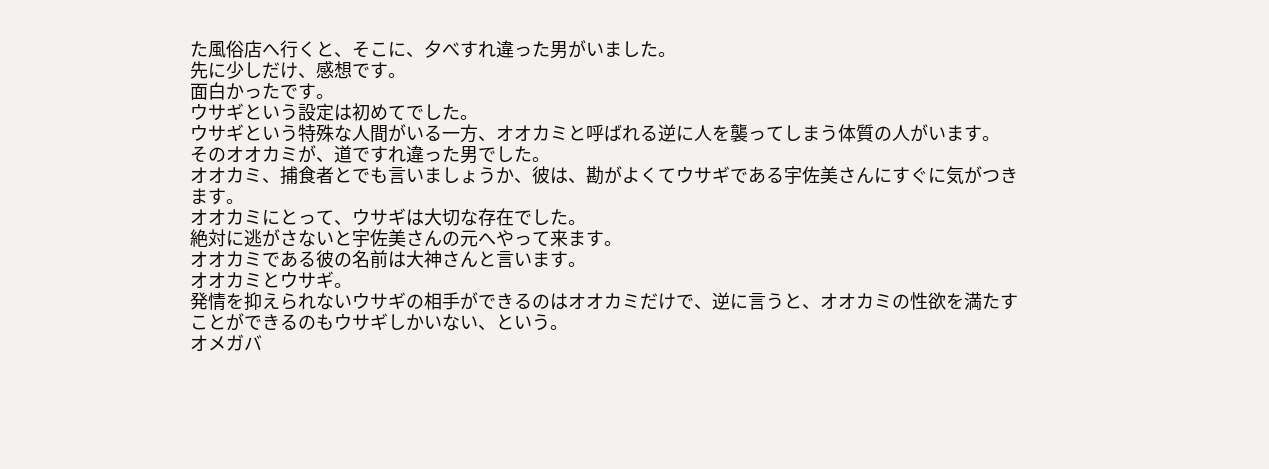た風俗店へ行くと、そこに、夕べすれ違った男がいました。
先に少しだけ、感想です。
面白かったです。
ウサギという設定は初めてでした。
ウサギという特殊な人間がいる一方、オオカミと呼ばれる逆に人を襲ってしまう体質の人がいます。
そのオオカミが、道ですれ違った男でした。
オオカミ、捕食者とでも言いましょうか、彼は、勘がよくてウサギである宇佐美さんにすぐに気がつきます。
オオカミにとって、ウサギは大切な存在でした。
絶対に逃がさないと宇佐美さんの元へやって来ます。
オオカミである彼の名前は大神さんと言います。
オオカミとウサギ。
発情を抑えられないウサギの相手ができるのはオオカミだけで、逆に言うと、オオカミの性欲を満たすことができるのもウサギしかいない、という。
オメガバ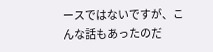ースではないですが、こんな話もあったのだ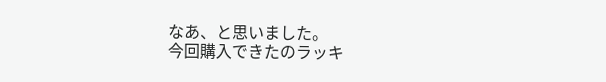なあ、と思いました。
今回購入できたのラッキ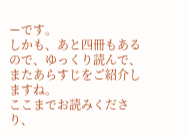ーです。
しかも、あと四冊もあるので、ゆっくり読んで、またあらすじをご紹介しますね。
ここまでお読みくださり、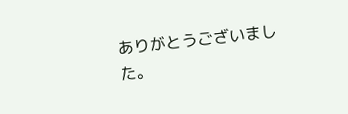ありがとうございました。